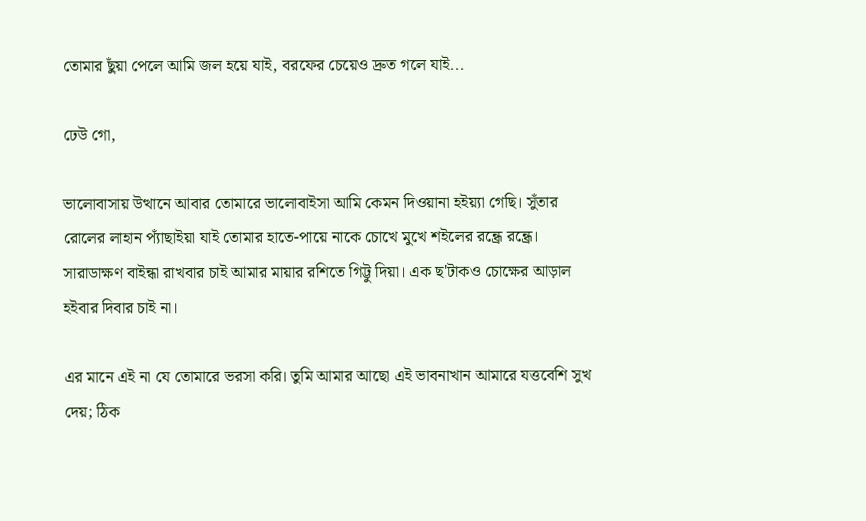তোমার ছুঁয়া পেলে আমি জল হয়ে যাই, বরফের চেয়েও দ্রুত গলে যাই...

ঢেউ গো,

ভালোবাসায় উত্থানে আবার তোমারে ভালোবাইসা আমি কেমন দিওয়ানা হইয়্যা গেছি। সুঁতার রোলের লাহান প্যাঁছাইয়া যাই তোমার হাতে-পায়ে নাকে চোখে মুখে শইলের রন্ধ্রে রন্ধ্রে। সারাডাক্ষণ বাইন্ধা রাখবার চাই আমার মায়ার রশিতে গিট্টু দিয়া। এক ছ'টাকও চোক্ষের আড়াল হইবার দিবার চাই না।

এর মানে এই না যে তোমারে ভরসা করি। তুমি আমার আছো এই ভাবনাখান আমারে যত্তবেশি সুখ দেয়; ঠিক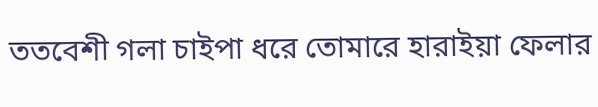ততবেশী গলা চাইপা ধরে তোমারে হারাইয়া ফেলার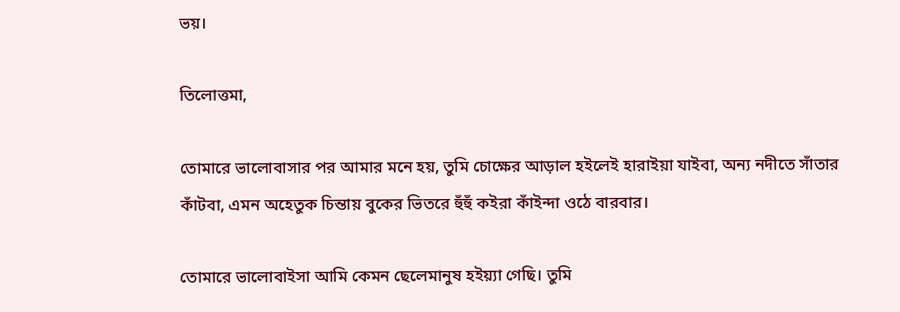ভয়।

তিলোত্তমা,

তোমারে ভালোবাসার পর আমার মনে হয়, তুমি চোক্ষের আড়াল হইলেই হারাইয়া যাইবা, অন্য নদীতে সাঁতার কাঁটবা, এমন অহেতুক চিন্তায় বুকের ভিতরে হুঁহুঁ কইরা কাঁইন্দা ওঠে বারবার।

তোমারে ভালোবাইসা আমি কেমন ছেলেমানুষ হইয়্যা গেছি। তুমি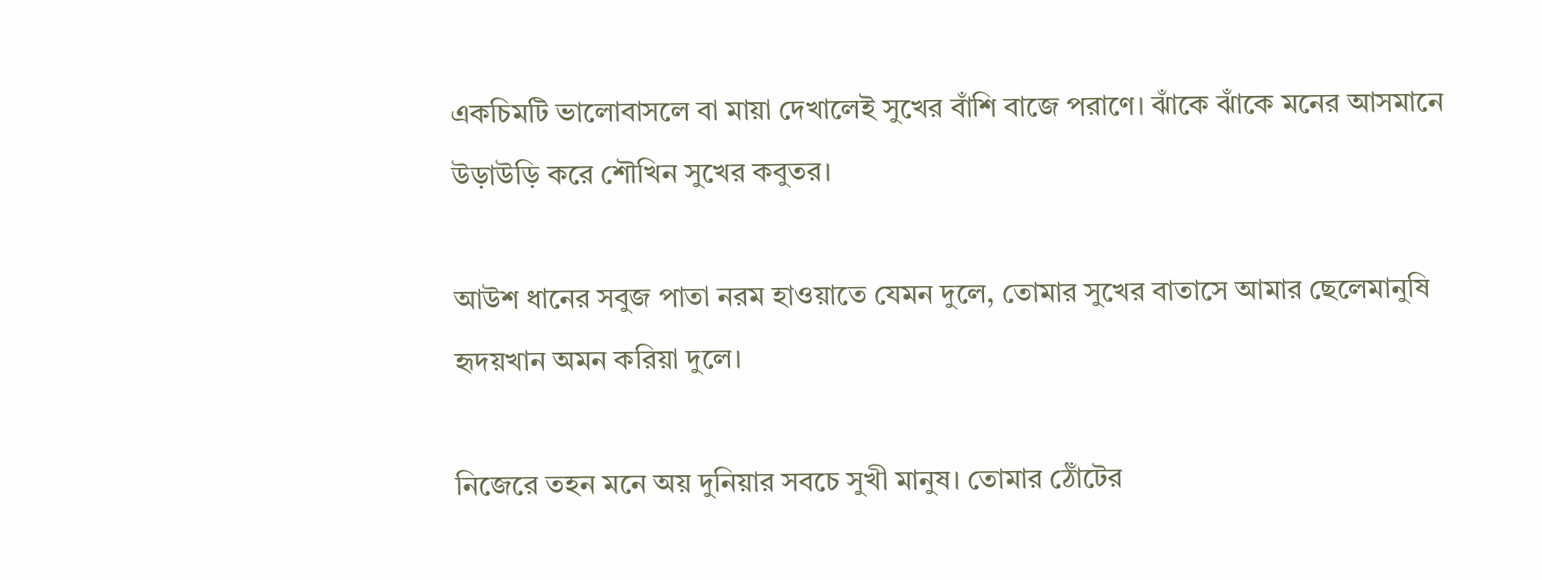একচিমটি ভালোবাসলে বা মায়া দেখালেই সুখের বাঁশি বাজে পরাণে। ঝাঁকে ঝাঁকে মনের আসমানে উড়াউড়ি করে শৌখিন সুখের কবুতর।

আউশ ধানের সবুজ পাতা নরম হাওয়াতে যেমন দুলে, তোমার সুখের বাতাসে আমার ছেলেমানুষি হৃদয়খান অমন করিয়া দুলে।

নিজেরে তহন মনে অয় দুনিয়ার সবচে সুখী মানুষ। তোমার ঠোঁটের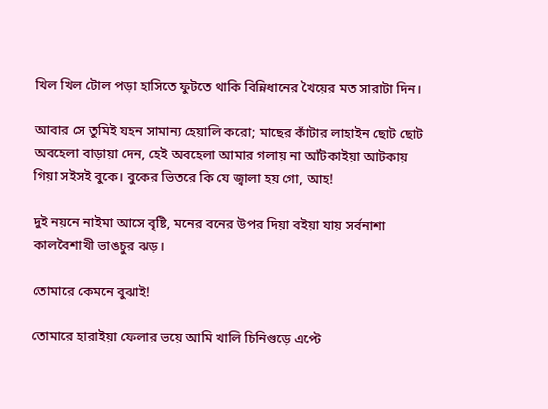খিল খিল টোল পড়া হাসিতে ফুটতে থাকি বিন্নিধানের খৈয়ের মত সারাটা দিন।

আবার সে তুমিই যহন সামান্য হেয়ালি করো; মাছের কাঁটার লাহাইন ছোট ছোট অবহেলা বাড়ায়া দেন, হেই অবহেলা আমার গলায় না আঁটকাইয়া আটকায় গিয়া সইসই বুকে। বুকের ভিতরে কি যে জ্বালা হয় গো, আহ!

দুই নয়নে নাইমা আসে বৃষ্টি, মনের বনের উপর দিয়া বইয়া যায় সর্বনাশা কালবৈশাখী ভাঙচুর ঝড়।

তোমারে কেমনে বুঝাই!

তোমারে হারাইয়া ফেলার ভয়ে আমি খালি চিনিগুড়ে এপ্টে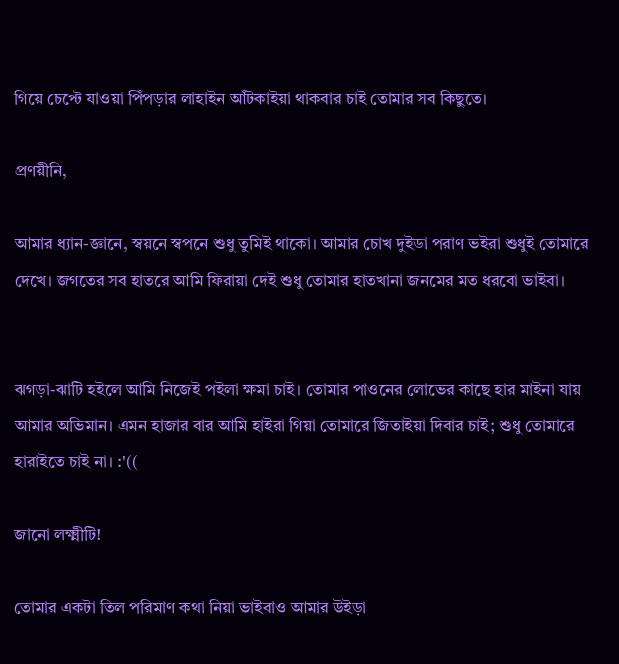গিয়ে চেপ্টে যাওয়া পিঁপড়ার লাহাইন আঁটকাইয়া থাকবার চাই তোমার সব কিছুতে।

প্রণয়ীনি,

আমার ধ্যান-জ্ঞানে, স্বয়নে স্বপনে শুধু তুমিই থাকো। আমার চোখ দুইডা পরাণ ভইরা শুধুই তোমারে দেখে। জগতের সব হাতরে আমি ফিরায়া দেই শুধু তোমার হাতখানা জনমের মত ধরবো ভাইবা।


ঝগড়া-ঝাটি হইলে আমি নিজেই পইলা ক্ষমা চাই। তোমার পাওনের লোভের কাছে হার মাইনা যায় আমার অভিমান। এমন হাজার বার আমি হাইরা গিয়া তোমারে জিতাইয়া দিবার চাই; শুধু তোমারে হারাইতে চাই না। :'((

জানো লক্ষ্মীটি!

তোমার একটা তিল পরিমাণ কথা নিয়া ভাইবাও আমার উইড়া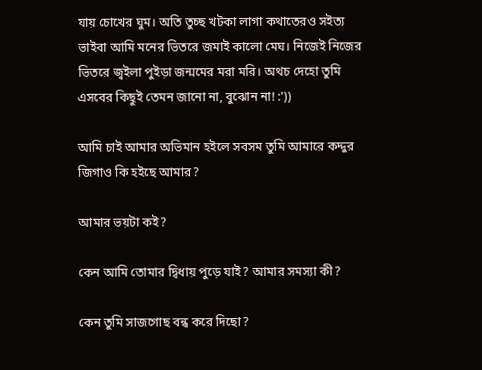যায় চোখের ঘুম। অতি তুচ্ছ খটকা লাগা কথাতেরও সইত্য ভাইবা আমি মনের ভিতরে জমাই কালো মেঘ। নিজেই নিজের ভিতরে জ্বইলা পুইড়া জন্মমের মরা মরি। অথচ দেহো তুমি এসবের কিছুই তেমন জানো না, বুঝোন না! :'))

আমি চাই আমার অভিমান হইলে সবসম তুমি আমারে কদ্দুর জিগাও কি হইছে আমার?

আমার ভয়টা কই?

কেন আমি তোমার দ্বিধায় পুড়ে যাই? আমার সমস্যা কী?

কেন তুমি সাজগোছ বন্ধ করে দিছো?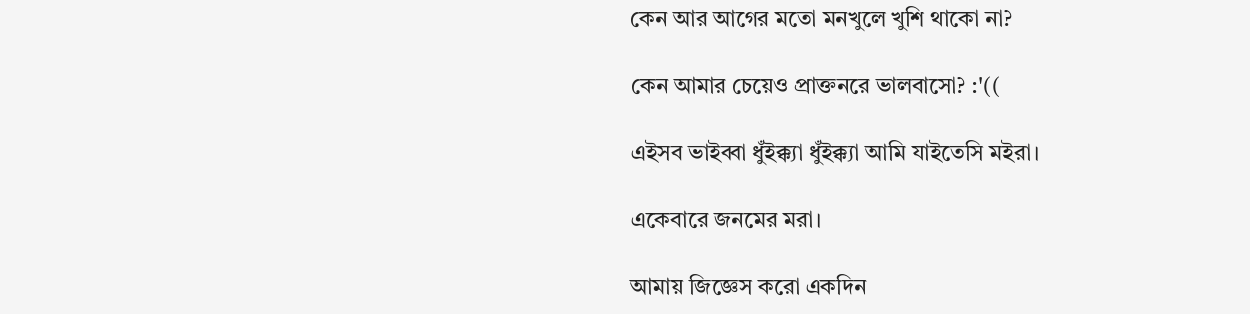কেন আর আগের মতো মনখুলে খুশি থাকো না?

কেন আমার চেয়েও প্রাক্তনরে ভালবাসো? :'((

এইসব ভাইব্বা ধুঁইক্ক্যা ধুঁইক্ক্যা আমি যাইতেসি মইরা।

একেবারে জনমের মরা।

আমায় জিজ্ঞেস করো একদিন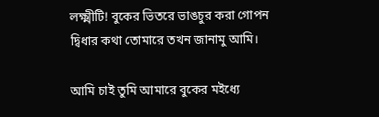লক্ষ্মীটি! বুকের ভিতরে ভাঙচুর করা গোপন দ্বিধার কথা তোমারে তখন জানামু আমি।

আমি চাই তুমি আমারে বুকের মইধ্যে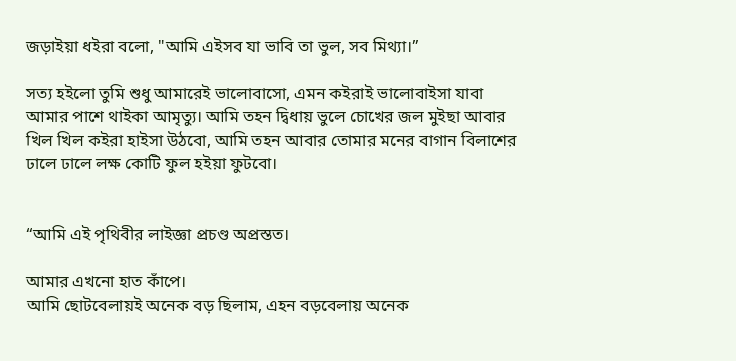জড়াইয়া ধইরা বলো, "আমি এইসব যা ভাবি তা ভুল, সব মিথ্যা।”

সত্য হইলো তুমি শুধু আমারেই ভালোবাসো, এমন কইরাই ভালোবাইসা যাবা আমার পাশে থাইকা আমৃত্যু। আমি তহন দ্বিধায় ভুলে চোখের জল মুইছা আবার খিল খিল কইরা হাইসা উঠবো, আমি তহন আবার তোমার মনের বাগান বিলাশের ঢালে ঢালে লক্ষ কোটি ফুল হইয়া ফুটবো।


“আমি এই পৃথিবীর লাইজ্ঞা প্রচণ্ড অপ্রস্তত।

আমার এখনো হাত কাঁপে।
আমি ছোটবেলায়ই অনেক বড় ছিলাম, এহন বড়বেলায় অনেক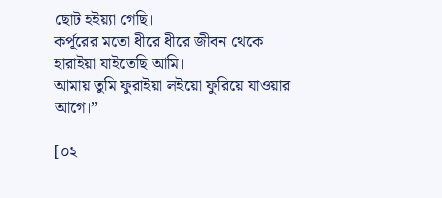ছোট হইয়্যা গেছি।
কর্পূরের মতো ধীরে ধীরে জীবন থেকে হারাইয়া যাইতেছি আমি।
আমায় তুমি ফুরাইয়া লইয়ো ফুরিয়ে যাওয়ার আগে।”

[০২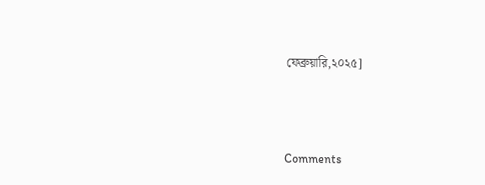ফেব্রুয়ারি,২০২৫]



Comments